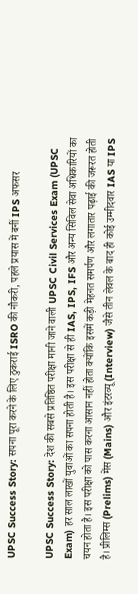UPSC Success Story: सपना पूरा करने के लिए ठुकराई ISRO की नौकरी, पहले प्रयास में बनीं IPS अफसर

UPSC Success Story: देश की सबसे प्रतिष्ठित परीक्षा मानी जाने वाली UPSC Civil Services Exam (UPSC Exam) हर साल लाखों युवाओं का सपना होती है। इस परीक्षा से ही IAS, IPS, IFS और अन्य सिविल सेवा अधिकारियों का चयन होता है। इस परीक्षा को पास करना आसान नहीं होता क्योंकि इसमें कड़ी मेहनत समर्पण और लगातार पढ़ाई की जरूरत होती है। प्रीलिम्स (Prelims) मेंस (Mains) और इंटरव्यू (Interview) जैसे तीन लेवल के बाद ही कोई उम्मीदवार IAS या IPS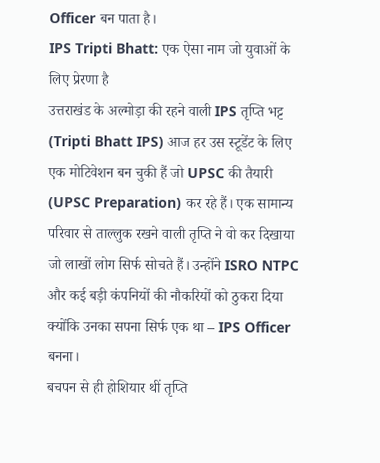Officer बन पाता है।
IPS Tripti Bhatt: एक ऐसा नाम जो युवाओं के लिए प्रेरणा है
उत्तराखंड के अल्मोड़ा की रहने वाली IPS तृप्ति भट्ट (Tripti Bhatt IPS) आज हर उस स्टूडेंट के लिए एक मोटिवेशन बन चुकी हैं जो UPSC की तैयारी (UPSC Preparation) कर रहे हैं। एक सामान्य परिवार से ताल्लुक रखने वाली तृप्ति ने वो कर दिखाया जो लाखों लोग सिर्फ सोचते हैं। उन्होंने ISRO NTPC और कई बड़ी कंपनियों की नौकरियों को ठुकरा दिया क्योंकि उनका सपना सिर्फ एक था – IPS Officer बनना।
बचपन से ही होशियार थीं तृप्ति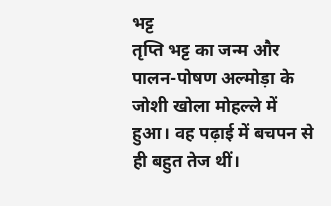भट्ट
तृप्ति भट्ट का जन्म और पालन-पोषण अल्मोड़ा के जोशी खोला मोहल्ले में हुआ। वह पढ़ाई में बचपन से ही बहुत तेज थीं।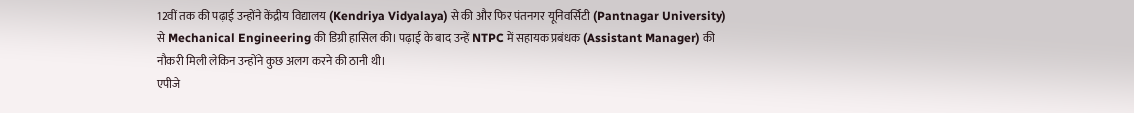12वीं तक की पढ़ाई उन्होंने केंद्रीय विद्यालय (Kendriya Vidyalaya) से की और फिर पंतनगर यूनिवर्सिटी (Pantnagar University) से Mechanical Engineering की डिग्री हासिल की। पढ़ाई के बाद उन्हें NTPC में सहायक प्रबंधक (Assistant Manager) की नौकरी मिली लेकिन उन्होंने कुछ अलग करने की ठानी थी।
एपीजे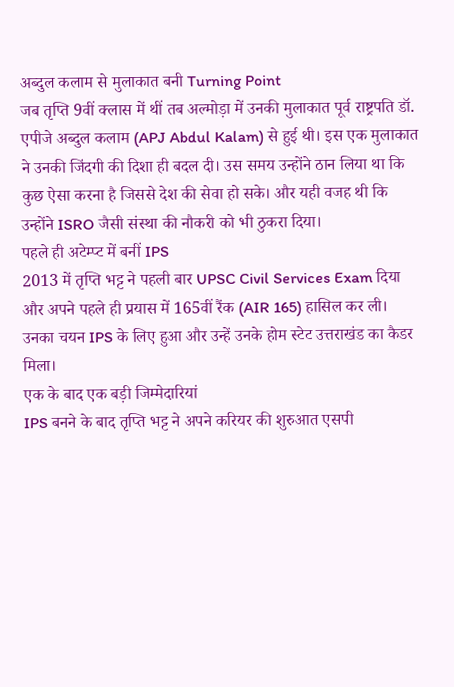अब्दुल कलाम से मुलाकात बनी Turning Point
जब तृप्ति 9वीं क्लास में थीं तब अल्मोड़ा में उनकी मुलाकात पूर्व राष्ट्रपति डॉ. एपीजे अब्दुल कलाम (APJ Abdul Kalam) से हुई थी। इस एक मुलाकात ने उनकी जिंदगी की दिशा ही बदल दी। उस समय उन्होंने ठान लिया था कि कुछ ऐसा करना है जिससे देश की सेवा हो सके। और यही वजह थी कि उन्होंने ISRO जैसी संस्था की नौकरी को भी ठुकरा दिया।
पहले ही अटेम्प्ट में बनीं IPS
2013 में तृप्ति भट्ट ने पहली बार UPSC Civil Services Exam दिया और अपने पहले ही प्रयास में 165वीं रैंक (AIR 165) हासिल कर ली। उनका चयन IPS के लिए हुआ और उन्हें उनके होम स्टेट उत्तराखंड का कैडर मिला।
एक के बाद एक बड़ी जिम्मेदारियां
IPS बनने के बाद तृप्ति भट्ट ने अपने करियर की शुरुआत एसपी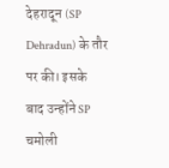देहरादून (SP Dehradun) के तौर पर की। इसके बाद उन्होंने SP चमोली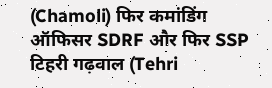(Chamoli) फिर कमांडिंग ऑफिसर SDRF और फिर SSP टिहरी गढ़वाल (Tehri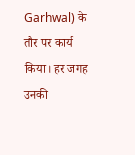Garhwal) के तौर पर कार्य किया। हर जगह उनकी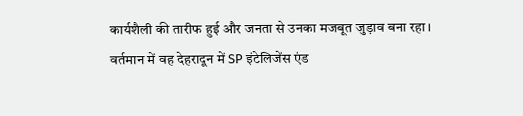कार्यशैली की तारीफ हुई और जनता से उनका मजबूत जुड़ाव बना रहा।
वर्तमान में वह देहरादून में SP इंटेलिजेंस एंड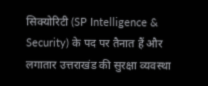सिक्योरिटी (SP Intelligence & Security) के पद पर तैनात हैं और लगातार उत्तराखंड की सुरक्षा व्यवस्था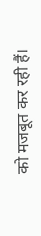को मजबूत कर रही हैं।